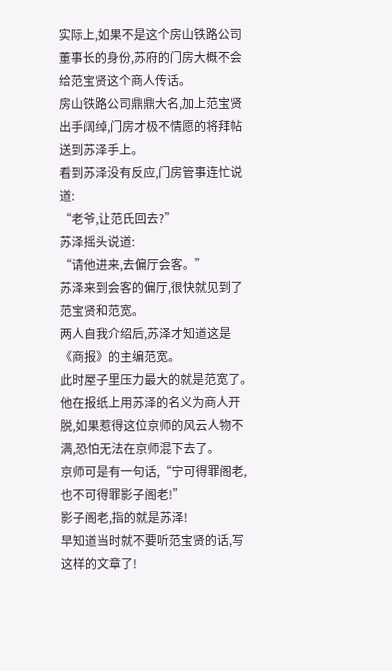实际上,如果不是这个房山铁路公司董事长的身份,苏府的门房大概不会给范宝贤这个商人传话。
房山铁路公司鼎鼎大名,加上范宝贤出手阔绰,门房才极不情愿的将拜帖送到苏泽手上。
看到苏泽没有反应,门房管事连忙说道:
“老爷,让范氏回去?”
苏泽摇头说道:
“请他进来,去偏厅会客。”
苏泽来到会客的偏厅,很快就见到了范宝贤和范宽。
两人自我介绍后,苏泽才知道这是《商报》的主编范宽。
此时屋子里压力最大的就是范宽了。
他在报纸上用苏泽的名义为商人开脱,如果惹得这位京师的风云人物不满,恐怕无法在京师混下去了。
京师可是有一句话,“宁可得罪阁老,也不可得罪影子阁老!”
影子阁老,指的就是苏泽!
早知道当时就不要听范宝贤的话,写这样的文章了!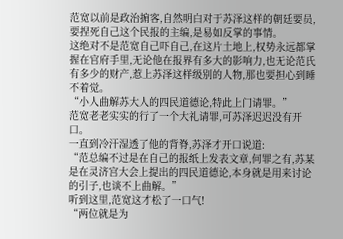范宽以前是政治掮客,自然明白对于苏泽这样的朝廷要员,要捏死自己这个民报的主编,是易如反掌的事情。
这绝对不是范宽自己吓自己,在这片土地上,权势永远都掌握在官府手里,无论他在报界有多大的影响力,也无论范氏有多少的财产,惹上苏泽这样级别的人物,那也要担心到睡不着觉。
“小人曲解苏大人的四民道德论,特此上门请罪。”
范宽老老实实的行了一个大礼请罪,可苏泽迟迟没有开口。
一直到冷汗湿透了他的背脊,苏泽才开口说道:
“范总编不过是在自己的报纸上发表文章,何罪之有,苏某是在灵济宫大会上提出的四民道德论,本身就是用来讨论的引子,也谈不上曲解。”
听到这里,范宽这才松了一口气!
“两位就是为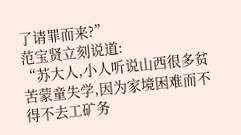了请罪而来?”
范宝贤立刻说道:
“苏大人,小人听说山西很多贫苦蒙童失学,因为家境困难而不得不去工矿务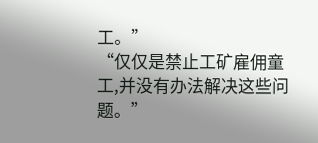工。”
“仅仅是禁止工矿雇佣童工,并没有办法解决这些问题。”